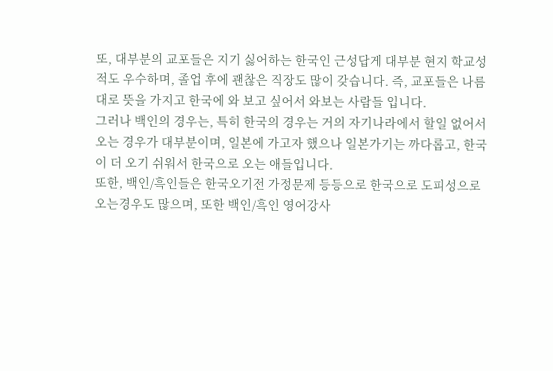또, 대부분의 교포들은 지기 싫어하는 한국인 근성답게 대부분 현지 학교성적도 우수하며, 졸업 후에 괜찮은 직장도 많이 갖습니다. 즉, 교포들은 나름대로 뜻을 가지고 한국에 와 보고 싶어서 와보는 사람들 입니다.
그러나 백인의 경우는, 특히 한국의 경우는 거의 자기나라에서 할일 없어서 오는 경우가 대부분이며, 일본에 가고자 했으나 일본가기는 까다롭고, 한국이 더 오기 쉬워서 한국으로 오는 애들입니다.
또한, 백인/흑인들은 한국오기전 가정문제 등등으로 한국으로 도피성으로 오는경우도 많으며, 또한 백인/흑인 영어강사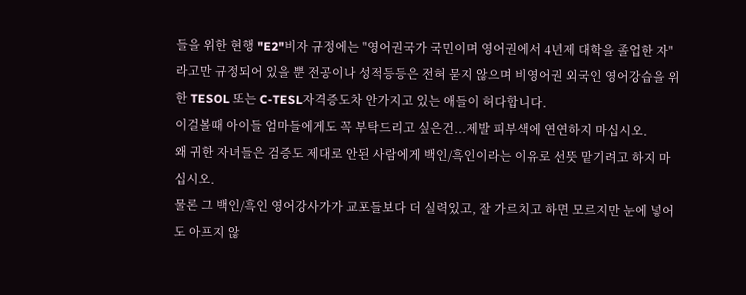들을 위한 현행 "E2"비자 규정에는 "영어권국가 국민이며 영어권에서 4년제 대학을 졸업한 자"라고만 규정되어 있을 뿐 전공이나 성적등등은 전혀 묻지 않으며 비영어권 외국인 영어강습을 위한 TESOL 또는 C-TESL자격증도차 안가지고 있는 애들이 허다합니다.
이걸볼때 아이들 엄마들에게도 꼭 부탁드리고 싶은건...제발 피부색에 연연하지 마십시오.
왜 귀한 자녀들은 검증도 제대로 안된 사람에게 백인/흑인이라는 이유로 선뜻 맡기려고 하지 마십시오.
물론 그 백인/흑인 영어강사가가 교포들보다 더 실력있고, 잘 가르치고 하면 모르지만 눈에 넣어도 아프지 않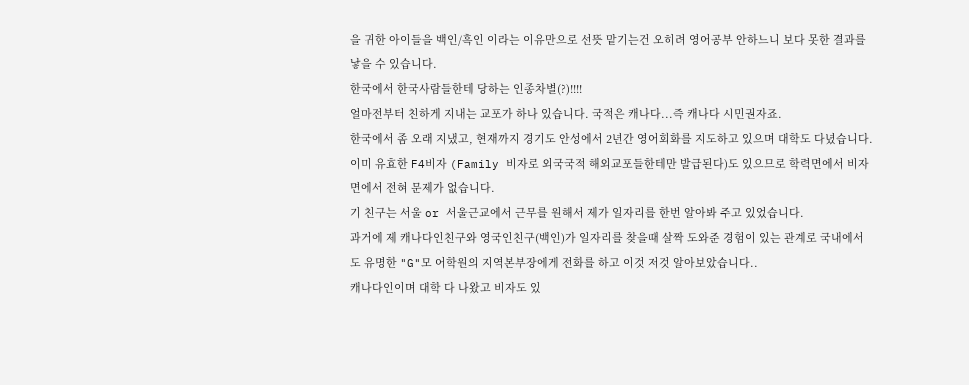을 귀한 아이들을 백인/흑인 이라는 이유만으로 선뜻 맡기는건 오히려 영어공부 안하느니 보다 못한 결과를 낳을 수 있습니다.
한국에서 한국사람들한테 당하는 인종차별(?)!!!!
얼마전부터 친하게 지내는 교포가 하나 있습니다. 국적은 캐나다...즉 캐나다 시민권자죠.
한국에서 좀 오래 지냈고, 현재까지 경기도 안성에서 2년간 영어회화를 지도하고 있으며 대학도 다녔습니다.
이미 유효한 F4비자 (Family 비자로 외국국적 해외교포들한테만 발급된다)도 있으므로 학력면에서 비자면에서 전혀 문제가 없습니다.
기 친구는 서울 or 서울근교에서 근무를 원해서 제가 일자리를 한번 알아봐 주고 있었습니다.
과거에 제 캐나다인친구와 영국인친구(백인)가 일자리를 찾을때 살짝 도와준 경험이 있는 관계로 국내에서도 유명한 "G"모 어학원의 지역본부장에게 전화를 하고 이것 저것 알아보았습니다..
캐나다인이며 대학 다 나왔고 비자도 있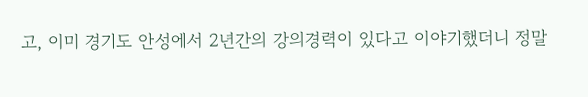고, 이미 경기도 안성에서 2년간의 강의경력이 있다고 이야기했더니 정말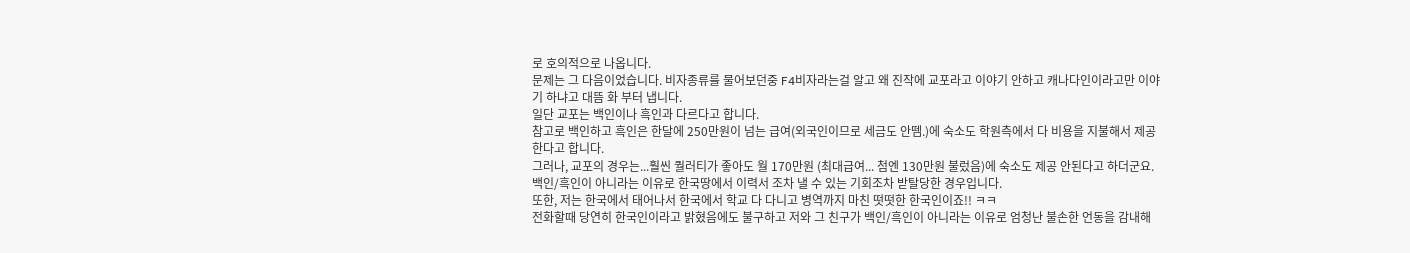로 호의적으로 나옵니다.
문제는 그 다음이었습니다. 비자종류를 물어보던중 F4비자라는걸 알고 왜 진작에 교포라고 이야기 안하고 캐나다인이라고만 이야기 하냐고 대뜸 화 부터 냅니다.
일단 교포는 백인이나 흑인과 다르다고 합니다.
참고로 백인하고 흑인은 한달에 250만원이 넘는 급여(외국인이므로 세금도 안뗌.)에 숙소도 학원측에서 다 비용을 지불해서 제공한다고 합니다.
그러나, 교포의 경우는...훨씬 퀄러티가 좋아도 월 170만원 (최대급여... 첨엔 130만원 불렀음)에 숙소도 제공 안된다고 하더군요.
백인/흑인이 아니라는 이유로 한국땅에서 이력서 조차 낼 수 있는 기회조차 받탈당한 경우입니다.
또한, 저는 한국에서 태어나서 한국에서 학교 다 다니고 병역까지 마친 떳떳한 한국인이죠!! ㅋㅋ
전화할때 당연히 한국인이라고 밝혔음에도 불구하고 저와 그 친구가 백인/흑인이 아니라는 이유로 엄청난 불손한 언동을 감내해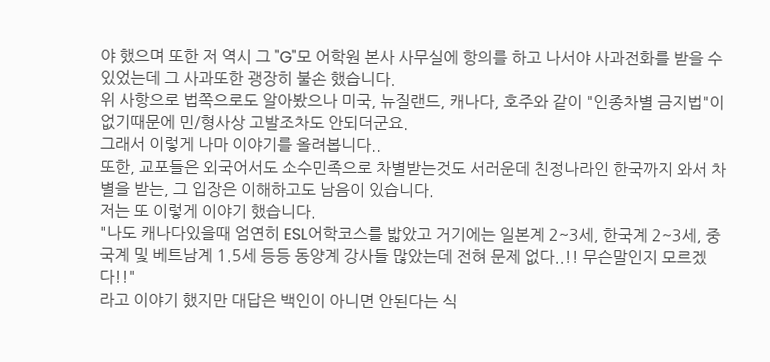야 했으며 또한 저 역시 그 "G"모 어학원 본사 사무실에 항의를 하고 나서야 사과전화를 받을 수 있었는데 그 사과또한 괭장히 불손 했습니다.
위 사항으로 법쪽으로도 알아봤으나 미국, 뉴질랜드, 캐나다, 호주와 같이 "인종차별 금지법"이 없기때문에 민/형사상 고발조차도 안되더군요.
그래서 이렇게 나마 이야기를 올려봅니다..
또한, 교포들은 외국어서도 소수민족으로 차별받는것도 서러운데 친정나라인 한국까지 와서 차별을 받는, 그 입장은 이해하고도 남음이 있습니다.
저는 또 이렇게 이야기 했습니다.
"나도 캐나다있을때 엄연히 ESL어학코스를 밟았고 거기에는 일본계 2~3세, 한국계 2~3세, 중국계 및 베트남계 1.5세 등등 동양계 강사들 많았는데 전혀 문제 없다..!! 무슨말인지 모르겠다!!"
라고 이야기 했지만 대답은 백인이 아니면 안된다는 식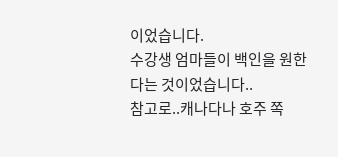이었습니다.
수강생 엄마들이 백인을 원한다는 것이었습니다..
참고로..캐나다나 호주 쪽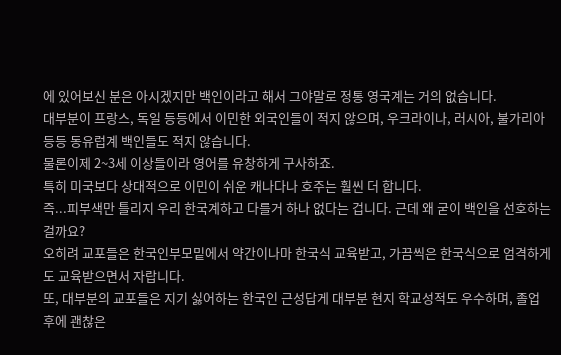에 있어보신 분은 아시겠지만 백인이라고 해서 그야말로 정통 영국계는 거의 없습니다.
대부분이 프랑스, 독일 등등에서 이민한 외국인들이 적지 않으며, 우크라이나, 러시아, 불가리아 등등 동유럽계 백인들도 적지 않습니다.
물론이제 2~3세 이상들이라 영어를 유창하게 구사하죠.
특히 미국보다 상대적으로 이민이 쉬운 캐나다나 호주는 훨씬 더 합니다.
즉...피부색만 틀리지 우리 한국계하고 다를거 하나 없다는 겁니다. 근데 왜 굳이 백인을 선호하는걸까요?
오히려 교포들은 한국인부모밑에서 약간이나마 한국식 교육받고, 가끔씩은 한국식으로 엄격하게도 교육받으면서 자랍니다.
또, 대부분의 교포들은 지기 싫어하는 한국인 근성답게 대부분 현지 학교성적도 우수하며, 졸업 후에 괜찮은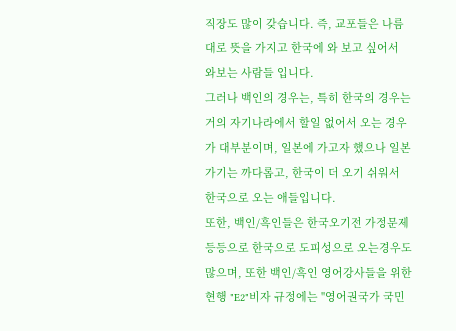직장도 많이 갖습니다. 즉, 교포들은 나름대로 뜻을 가지고 한국에 와 보고 싶어서 와보는 사람들 입니다.
그러나 백인의 경우는, 특히 한국의 경우는 거의 자기나라에서 할일 없어서 오는 경우가 대부분이며, 일본에 가고자 했으나 일본가기는 까다롭고, 한국이 더 오기 쉬워서 한국으로 오는 애들입니다.
또한, 백인/흑인들은 한국오기전 가정문제 등등으로 한국으로 도피성으로 오는경우도 많으며, 또한 백인/흑인 영어강사들을 위한 현행 "E2"비자 규정에는 "영어권국가 국민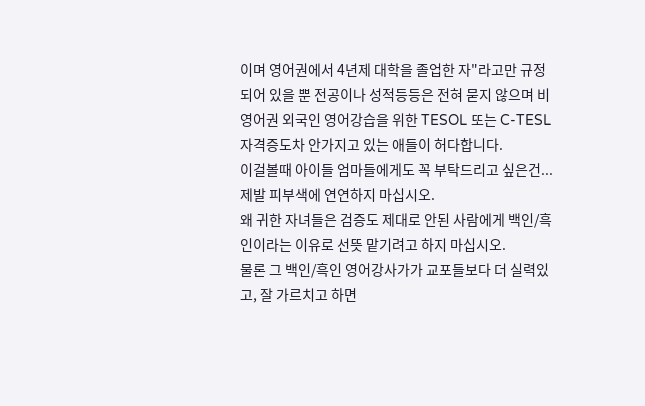이며 영어권에서 4년제 대학을 졸업한 자"라고만 규정되어 있을 뿐 전공이나 성적등등은 전혀 묻지 않으며 비영어권 외국인 영어강습을 위한 TESOL 또는 C-TESL자격증도차 안가지고 있는 애들이 허다합니다.
이걸볼때 아이들 엄마들에게도 꼭 부탁드리고 싶은건...제발 피부색에 연연하지 마십시오.
왜 귀한 자녀들은 검증도 제대로 안된 사람에게 백인/흑인이라는 이유로 선뜻 맡기려고 하지 마십시오.
물론 그 백인/흑인 영어강사가가 교포들보다 더 실력있고, 잘 가르치고 하면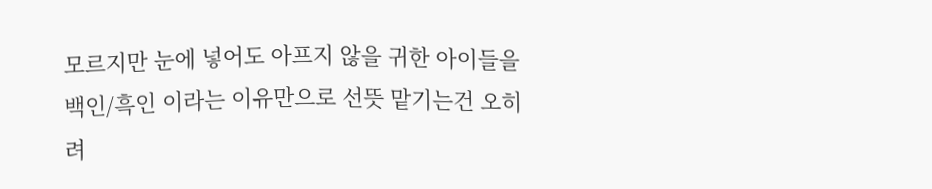모르지만 눈에 넣어도 아프지 않을 귀한 아이들을 백인/흑인 이라는 이유만으로 선뜻 맡기는건 오히려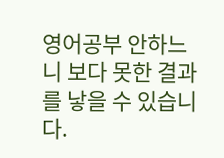영어공부 안하느니 보다 못한 결과를 낳을 수 있습니다.